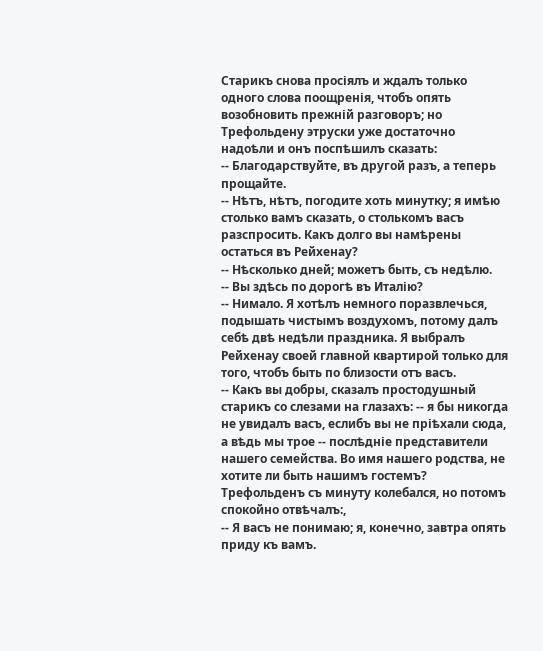Старикъ снова просіялъ и ждалъ только одного слова поощренія, чтобъ опять возобновить прежній разговоръ; но Трефольдену этруски уже достаточно надоѣли и онъ поспѣшилъ сказать:
-- Благодарствуйте, въ другой разъ, а теперь прощайте.
-- Нѣтъ, нѣтъ, погодите хоть минутку; я имѣю столько вамъ сказать, о столькомъ васъ разспросить. Какъ долго вы намѣрены остаться въ Рейхенау?
-- Нѣсколько дней; можетъ быть, съ недѣлю.
-- Вы здѣсь по дорогѣ въ Италію?
-- Нимало. Я хотѣлъ немного поразвлечься, подышать чистымъ воздухомъ, потому далъ себѣ двѣ недѣли праздника. Я выбралъ Рейхенау своей главной квартирой только для того, чтобъ быть по близости отъ васъ.
-- Какъ вы добры, сказалъ простодушный старикъ со слезами на глазахъ: -- я бы никогда не увидалъ васъ, еслибъ вы не пріѣхали сюда, а вѣдь мы трое -- послѣдніе представители нашего семейства. Во имя нашего родства, не хотите ли быть нашимъ гостемъ?
Трефольденъ съ минуту колебался, но потомъ спокойно отвѣчалъ:,
-- Я васъ не понимаю; я, конечно, завтра опять приду къ вамъ.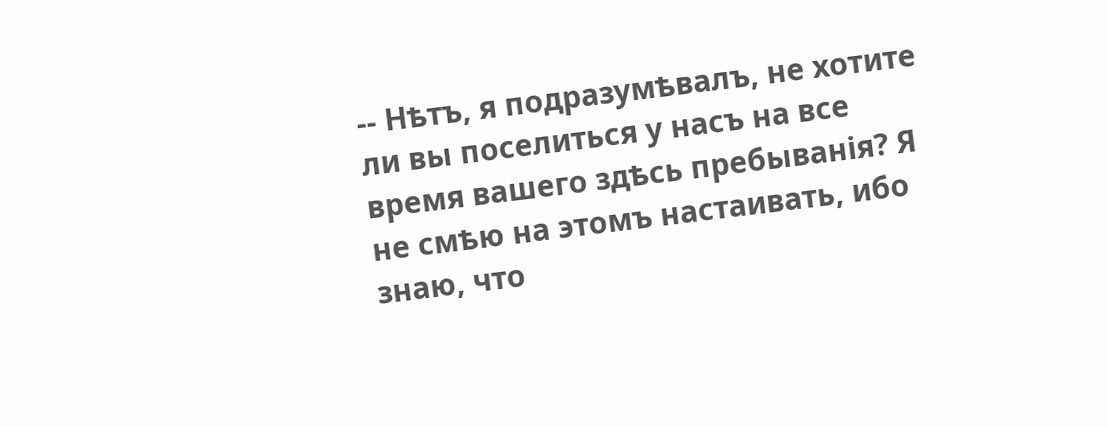-- Нѣтъ, я подразумѣвалъ, не хотите ли вы поселиться у насъ на все время вашего здѣсь пребыванія? Я не смѣю на этомъ настаивать, ибо знаю, что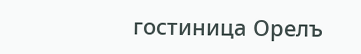гостиница Орелъ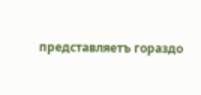представляетъ гораздо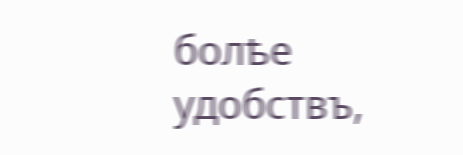болѣе удобствъ,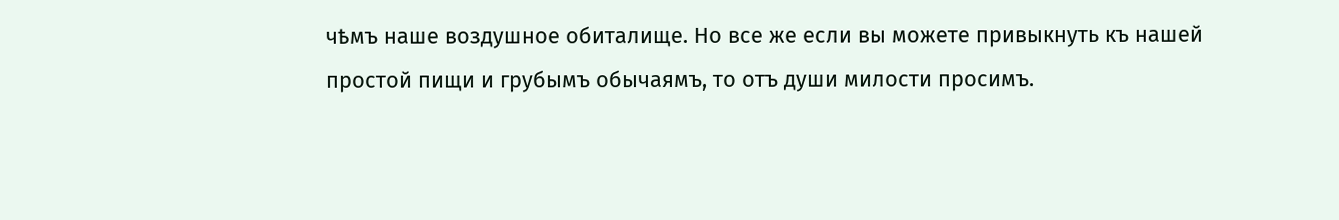чѣмъ наше воздушное обиталище. Но все же если вы можете привыкнуть къ нашей простой пищи и грубымъ обычаямъ, то отъ души милости просимъ.